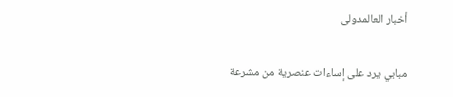أخبار العالمدولى

مبابي يرد على إساءات عنصرية من مشرعة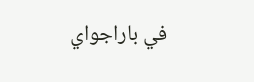في باراجواي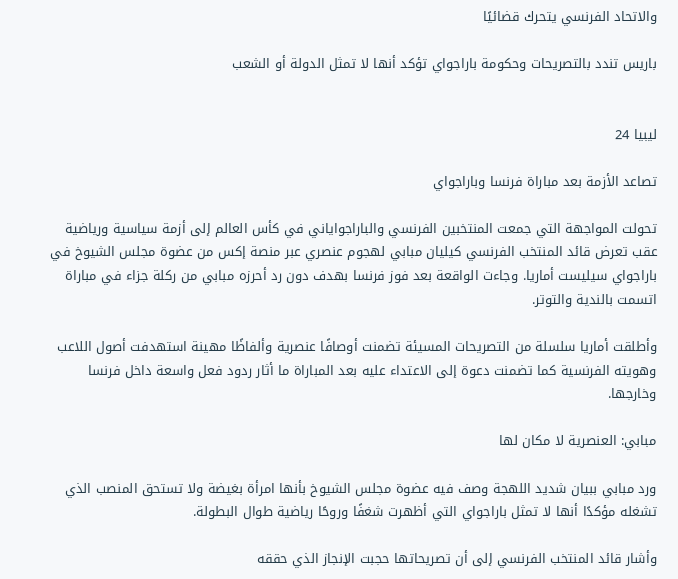والاتحاد الفرنسي يتحرك قضائيًا

باريس تندد بالتصريحات وحكومة باراجواي تؤكد أنها لا تمثل الدولة أو الشعب


ليبيا 24

تصاعد الأزمة بعد مباراة فرنسا وباراجواي

تحولت المواجهة التي جمعت المنتخبين الفرنسي والباراجواياني في كأس العالم إلى أزمة سياسية ورياضية عقب تعرض قائد المنتخب الفرنسي كيليان مبابي لهجوم عنصري عبر منصة إكس من عضوة مجلس الشيوخ في باراجواي سيليست أماريا. وجاءت الواقعة بعد فوز فرنسا بهدف دون رد أحرزه مبابي من ركلة جزاء في مباراة اتسمت بالندية والتوتر.

وأطلقت أماريا سلسلة من التصريحات المسيئة تضمنت أوصافًا عنصرية وألفاظًا مهينة استهدفت أصول اللاعب وهويته الفرنسية كما تضمنت دعوة إلى الاعتداء عليه بعد المباراة ما أثار ردود فعل واسعة داخل فرنسا وخارجها.

مبابي: العنصرية لا مكان لها

ورد مبابي ببيان شديد اللهجة وصف فيه عضوة مجلس الشيوخ بأنها امرأة بغيضة ولا تستحق المنصب الذي تشغله مؤكدًا أنها لا تمثل باراجواي التي أظهرت شغفًا وروحًا رياضية طوال البطولة.

وأشار قائد المنتخب الفرنسي إلى أن تصريحاتها حجبت الإنجاز الذي حققه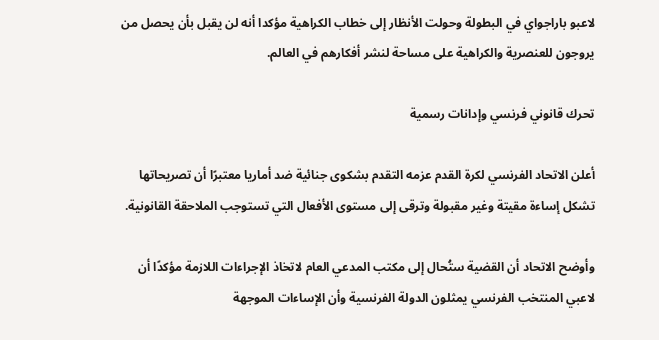لاعبو باراجواي في البطولة وحولت الأنظار إلى خطاب الكراهية مؤكدا أنه لن يقبل بأن يحصل من يروجون للعنصرية والكراهية على مساحة لنشر أفكارهم في العالم.

تحرك قانوني فرنسي وإدانات رسمية

أعلن الاتحاد الفرنسي لكرة القدم عزمه التقدم بشكوى جنائية ضد أماريا معتبرًا أن تصريحاتها تشكل إساءة مقيتة وغير مقبولة وترقى إلى مستوى الأفعال التي تستوجب الملاحقة القانونية.

وأوضح الاتحاد أن القضية ستُحال إلى مكتب المدعي العام لاتخاذ الإجراءات اللازمة مؤكدًا أن لاعبي المنتخب الفرنسي يمثلون الدولة الفرنسية وأن الإساءات الموجهة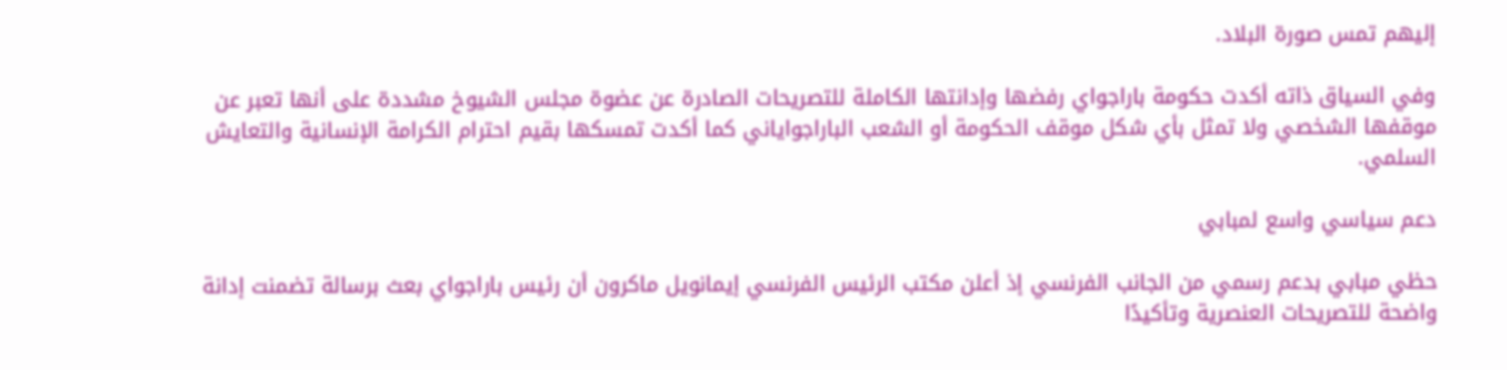إليهم تمس صورة البلاد.

وفي السياق ذاته أكدت حكومة باراجواي رفضها وإدانتها الكاملة للتصريحات الصادرة عن عضوة مجلس الشيوخ مشددة على أنها تعبر عن موقفها الشخصي ولا تمثل بأي شكل موقف الحكومة أو الشعب الباراجواياني كما أكدت تمسكها بقيم احترام الكرامة الإنسانية والتعايش السلمي.

دعم سياسي واسع لمبابي

حظي مبابي بدعم رسمي من الجانب الفرنسي إذ أعلن مكتب الرئيس الفرنسي إيمانويل ماكرون أن رئيس باراجواي بعث برسالة تضمنت إدانة واضحة للتصريحات العنصرية وتأكيدًا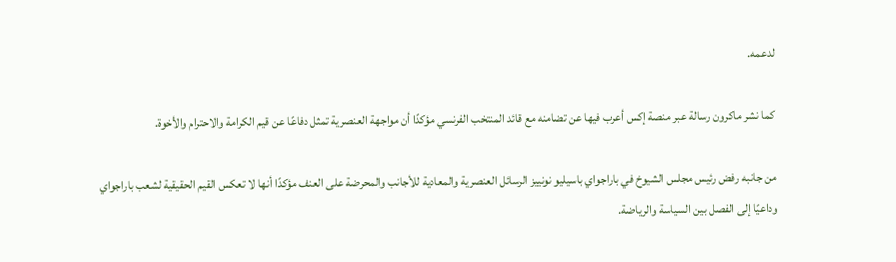لدعمه.

كما نشر ماكرون رسالة عبر منصة إكس أعرب فيها عن تضامنه مع قائد المنتخب الفرنسي مؤكدًا أن مواجهة العنصرية تمثل دفاعًا عن قيم الكرامة والاحترام والأخوة.

من جانبه رفض رئيس مجلس الشيوخ في باراجواي باسيليو نونييز الرسائل العنصرية والمعادية للأجانب والمحرضة على العنف مؤكدًا أنها لا تعكس القيم الحقيقية لشعب باراجواي وداعيًا إلى الفصل بين السياسة والرياضة.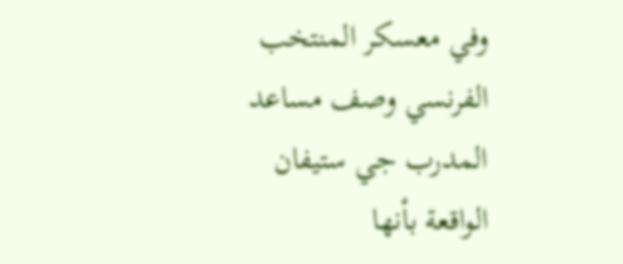وفي معسكر المنتخب الفرنسي وصف مساعد المدرب جي ستيفان الواقعة بأنها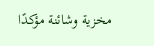مخزية وشائنة مؤكدًا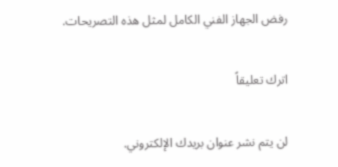رفض الجهاز الفني الكامل لمثل هذه التصريحات.

اترك تعليقاً

لن يتم نشر عنوان بريدك الإلكتروني.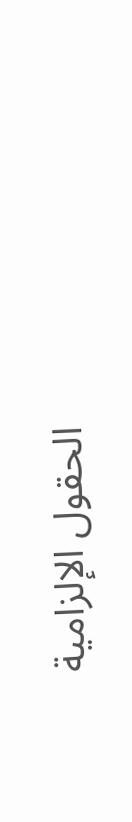الحقول الإلزامية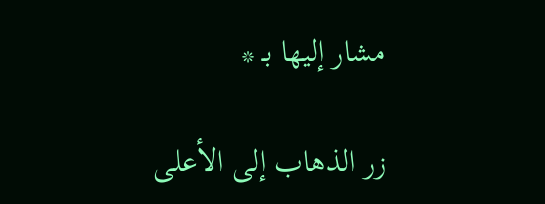مشار إليها بـ *

زر الذهاب إلى الأعلى